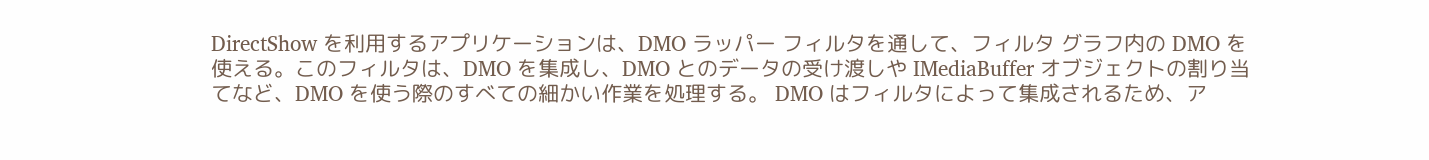DirectShow を利用するアプリケーションは、DMO ラッパー フィルタを通して、フィルタ グラフ内の DMO を使える。このフィルタは、DMO を集成し、DMO とのデータの受け渡しや IMediaBuffer オブジェクトの割り当てなど、DMO を使う際のすべての細かい作業を処理する。 DMO はフィルタによって集成されるため、ア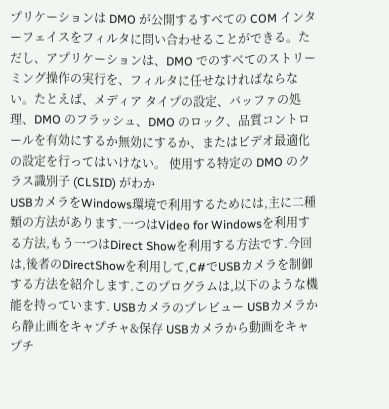プリケーションは DMO が公開するすべての COM インターフェイスをフィルタに問い合わせることができる。ただし、アプリケーションは、DMO でのすべてのストリーミング操作の実行を、フィルタに任せなければならない。たとえば、メディア タイプの設定、バッファの処理、DMO のフラッシュ、DMO のロック、品質コントロールを有効にするか無効にするか、またはビデオ最適化の設定を行ってはいけない。 使用する特定の DMO のクラス識別子 (CLSID) がわか
USBカメラをWindows環境で利用するためには,主に二種類の方法があります.一つはVideo for Windowsを利用する方法,もう一つはDirect Showを利用する方法です.今回は,後者のDirectShowを利用して,C#でUSBカメラを制御する方法を紹介します.このプログラムは,以下のような機能を持っています. USBカメラのプレビュー USBカメラから静止画をキャプチャ&保存 USBカメラから動画をキャプチ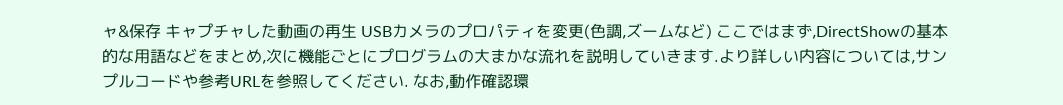ャ&保存 キャプチャした動画の再生 USBカメラのプロパティを変更(色調,ズームなど) ここではまず,DirectShowの基本的な用語などをまとめ,次に機能ごとにプログラムの大まかな流れを説明していきます.より詳しい内容については,サンプルコードや参考URLを参照してください. なお,動作確認環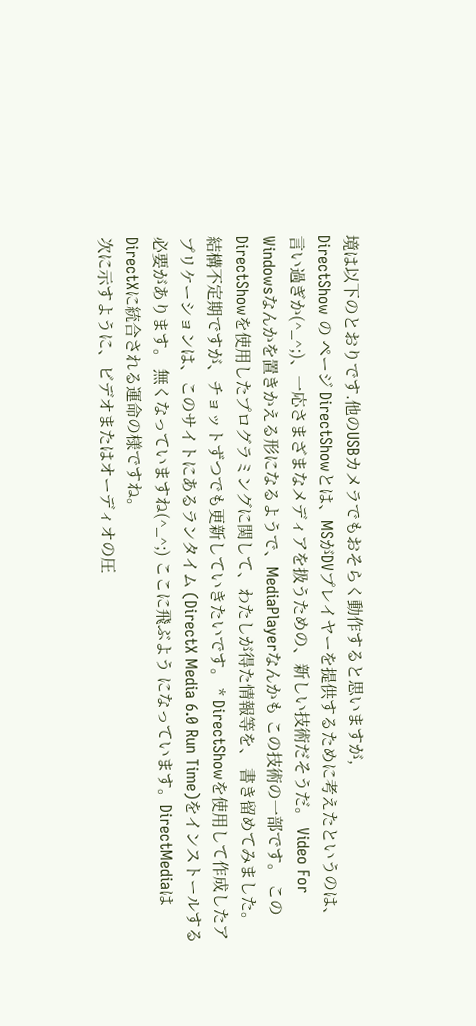境は以下のとおりです.他のUSBカメラでもおそらく動作すると思いますが,
DirectShow の ページ DirectShowとは、MSがDVプレイヤーを提供するために考えたというのは、 言い過ぎか(^_^;)、一応さまざまなメディアを扱うための、新しい技術だそうだ。 Video For Windowsなんかを置きかえる形になるようで、MediaPlayerなんかも この技術の一部です。 このDirectShowを使用したプログラミングに関して、わたしが得た情報等を、 書き留めてみました。結構不定期ですが、チョットずつでも更新していきたいです。 * DirectShowを使用して作成したアプリケーションは、このサイトにあるランタイム (DirectX Media 6.0 Run Time)をインストールする必要があります。 無くなっていますね(^_^;) ここに飛ぶよう になっています。DirectMediaはDirectXに統合される運命の様ですね。
次に示すように、ビデオまたはオーディオの圧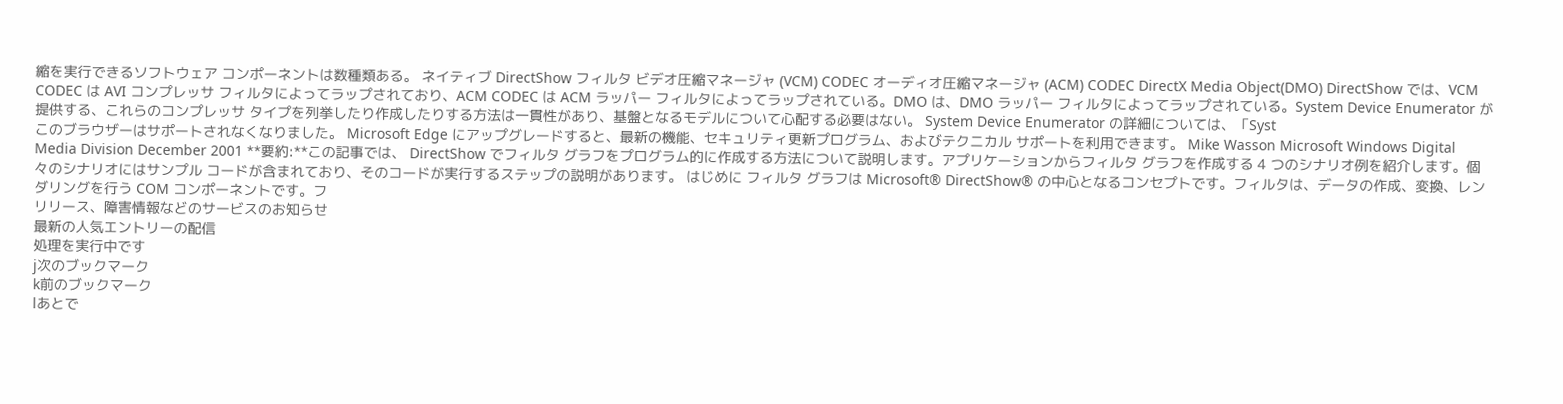縮を実行できるソフトウェア コンポーネントは数種類ある。 ネイティブ DirectShow フィルタ ビデオ圧縮マネージャ (VCM) CODEC オーディオ圧縮マネージャ (ACM) CODEC DirectX Media Object(DMO) DirectShow では、VCM CODEC は AVI コンプレッサ フィルタによってラップされており、ACM CODEC は ACM ラッパー フィルタによってラップされている。DMO は、DMO ラッパー フィルタによってラップされている。System Device Enumerator が提供する、これらのコンプレッサ タイプを列挙したり作成したりする方法は一貫性があり、基盤となるモデルについて心配する必要はない。 System Device Enumerator の詳細については、「Syst
このブラウザーはサポートされなくなりました。 Microsoft Edge にアップグレードすると、最新の機能、セキュリティ更新プログラム、およびテクニカル サポートを利用できます。 Mike Wasson Microsoft Windows Digital Media Division December 2001 **要約:**この記事では、 DirectShow でフィルタ グラフをプログラム的に作成する方法について説明します。アプリケーションからフィルタ グラフを作成する 4 つのシナリオ例を紹介します。個々のシナリオにはサンプル コードが含まれており、そのコードが実行するステップの説明があります。 はじめに フィルタ グラフは Microsoft® DirectShow® の中心となるコンセプトです。フィルタは、データの作成、変換、レンダリングを行う COM コンポーネントです。フ
リリース、障害情報などのサービスのお知らせ
最新の人気エントリーの配信
処理を実行中です
j次のブックマーク
k前のブックマーク
lあとで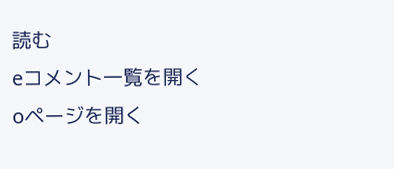読む
eコメント一覧を開く
oページを開く